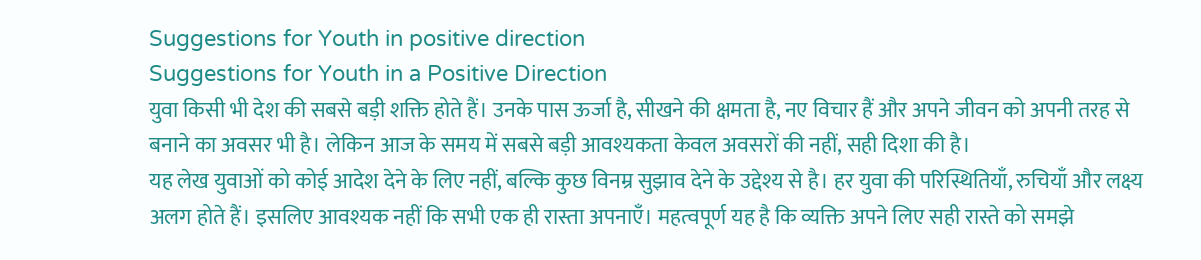Suggestions for Youth in positive direction
Suggestions for Youth in a Positive Direction
युवा किसी भी देश की सबसे बड़ी शक्ति होते हैं। उनके पास ऊर्जा है, सीखने की क्षमता है, नए विचार हैं और अपने जीवन को अपनी तरह से बनाने का अवसर भी है। लेकिन आज के समय में सबसे बड़ी आवश्यकता केवल अवसरों की नहीं, सही दिशा की है।
यह लेख युवाओं को कोई आदेश देने के लिए नहीं, बल्कि कुछ विनम्र सुझाव देने के उद्देश्य से है। हर युवा की परिस्थितियाँ, रुचियाँ और लक्ष्य अलग होते हैं। इसलिए आवश्यक नहीं कि सभी एक ही रास्ता अपनाएँ। महत्वपूर्ण यह है कि व्यक्ति अपने लिए सही रास्ते को समझे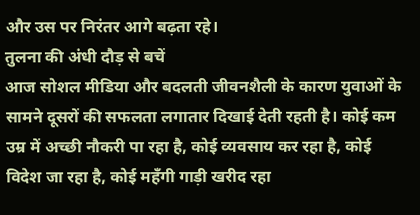और उस पर निरंतर आगे बढ़ता रहे।
तुलना की अंधी दौड़ से बचें
आज सोशल मीडिया और बदलती जीवनशैली के कारण युवाओं के सामने दूसरों की सफलता लगातार दिखाई देती रहती है। कोई कम उम्र में अच्छी नौकरी पा रहा है, कोई व्यवसाय कर रहा है, कोई विदेश जा रहा है, कोई महँगी गाड़ी खरीद रहा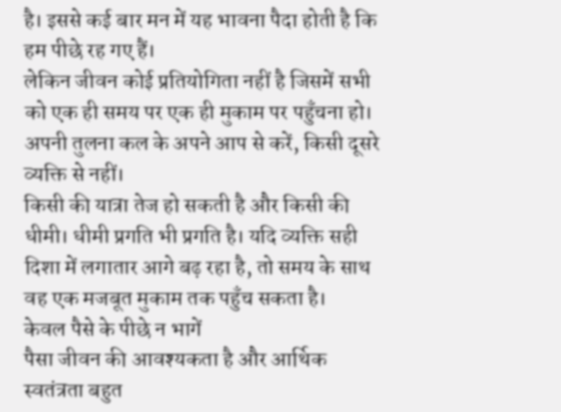है। इससे कई बार मन में यह भावना पैदा होती है कि हम पीछे रह गए हैं।
लेकिन जीवन कोई प्रतियोगिता नहीं है जिसमें सभी को एक ही समय पर एक ही मुकाम पर पहुँचना हो।
अपनी तुलना कल के अपने आप से करें, किसी दूसरे व्यक्ति से नहीं।
किसी की यात्रा तेज हो सकती है और किसी की धीमी। धीमी प्रगति भी प्रगति है। यदि व्यक्ति सही दिशा में लगातार आगे बढ़ रहा है, तो समय के साथ वह एक मजबूत मुकाम तक पहुँच सकता है।
केवल पैसे के पीछे न भागें
पैसा जीवन की आवश्यकता है और आर्थिक स्वतंत्रता बहुत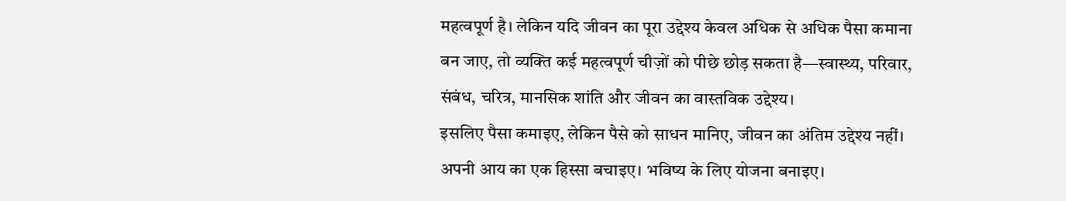महत्वपूर्ण है। लेकिन यदि जीवन का पूरा उद्देश्य केवल अधिक से अधिक पैसा कमाना बन जाए, तो व्यक्ति कई महत्वपूर्ण चीज़ों को पीछे छोड़ सकता है—स्वास्थ्य, परिवार, संबंध, चरित्र, मानसिक शांति और जीवन का वास्तविक उद्देश्य।
इसलिए पैसा कमाइए, लेकिन पैसे को साधन मानिए, जीवन का अंतिम उद्देश्य नहीं।
अपनी आय का एक हिस्सा बचाइए। भविष्य के लिए योजना बनाइए।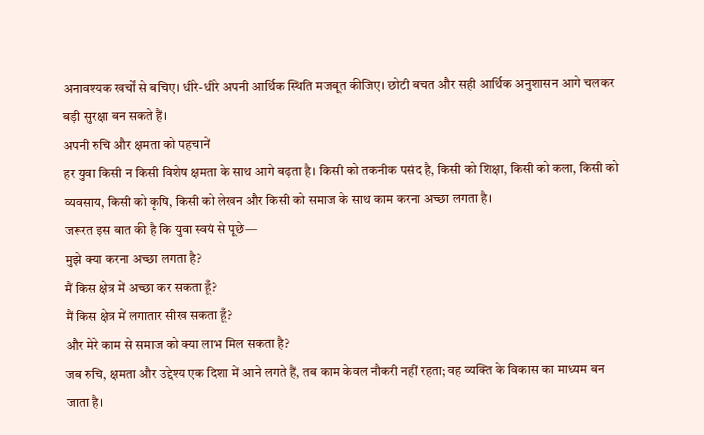अनावश्यक खर्चों से बचिए। धीरे-धीरे अपनी आर्थिक स्थिति मजबूत कीजिए। छोटी बचत और सही आर्थिक अनुशासन आगे चलकर बड़ी सुरक्षा बन सकते हैं।
अपनी रुचि और क्षमता को पहचानें
हर युवा किसी न किसी विशेष क्षमता के साथ आगे बढ़ता है। किसी को तकनीक पसंद है, किसी को शिक्षा, किसी को कला, किसी को व्यवसाय, किसी को कृषि, किसी को लेखन और किसी को समाज के साथ काम करना अच्छा लगता है।
जरूरत इस बात की है कि युवा स्वयं से पूछे—
मुझे क्या करना अच्छा लगता है?
मैं किस क्षेत्र में अच्छा कर सकता हूँ?
मैं किस क्षेत्र में लगातार सीख सकता हूँ?
और मेरे काम से समाज को क्या लाभ मिल सकता है?
जब रुचि, क्षमता और उद्देश्य एक दिशा में आने लगते हैं, तब काम केवल नौकरी नहीं रहता; वह व्यक्ति के विकास का माध्यम बन जाता है।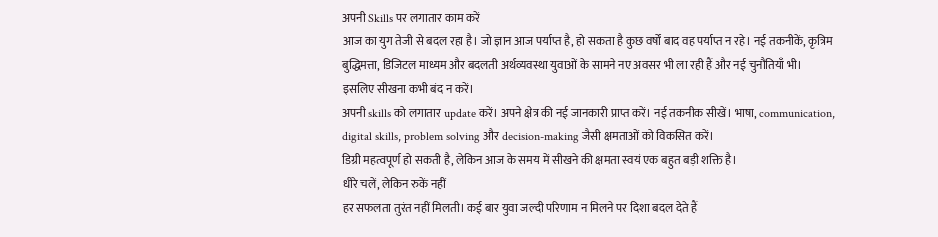अपनी Skills पर लगातार काम करें
आज का युग तेजी से बदल रहा है। जो ज्ञान आज पर्याप्त है, हो सकता है कुछ वर्षों बाद वह पर्याप्त न रहे। नई तकनीकें, कृत्रिम बुद्धिमत्ता, डिजिटल माध्यम और बदलती अर्थव्यवस्था युवाओं के सामने नए अवसर भी ला रही हैं और नई चुनौतियाँ भी।
इसलिए सीखना कभी बंद न करें।
अपनी skills को लगातार update करें। अपने क्षेत्र की नई जानकारी प्राप्त करें। नई तकनीक सीखें। भाषा, communication, digital skills, problem solving और decision-making जैसी क्षमताओं को विकसित करें।
डिग्री महत्वपूर्ण हो सकती है, लेकिन आज के समय में सीखने की क्षमता स्वयं एक बहुत बड़ी शक्ति है।
धीरे चलें, लेकिन रुकें नहीं
हर सफलता तुरंत नहीं मिलती। कई बार युवा जल्दी परिणाम न मिलने पर दिशा बदल देते हैं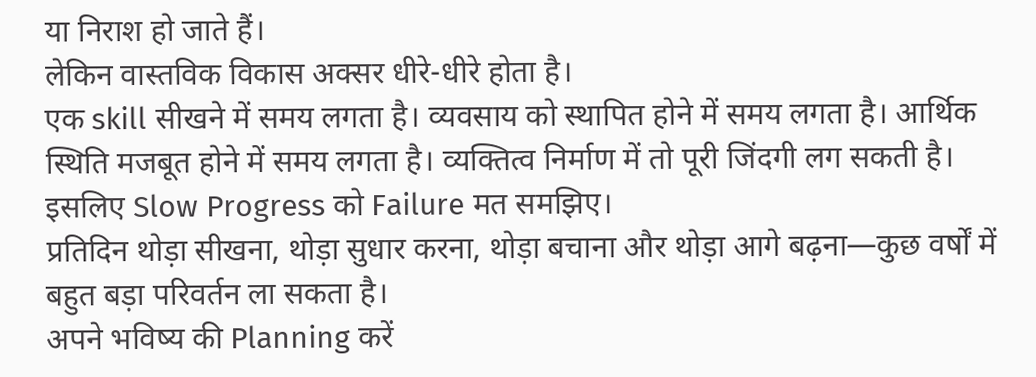या निराश हो जाते हैं।
लेकिन वास्तविक विकास अक्सर धीरे-धीरे होता है।
एक skill सीखने में समय लगता है। व्यवसाय को स्थापित होने में समय लगता है। आर्थिक स्थिति मजबूत होने में समय लगता है। व्यक्तित्व निर्माण में तो पूरी जिंदगी लग सकती है।
इसलिए Slow Progress को Failure मत समझिए।
प्रतिदिन थोड़ा सीखना, थोड़ा सुधार करना, थोड़ा बचाना और थोड़ा आगे बढ़ना—कुछ वर्षों में बहुत बड़ा परिवर्तन ला सकता है।
अपने भविष्य की Planning करें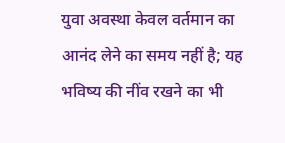युवा अवस्था केवल वर्तमान का आनंद लेने का समय नहीं है; यह भविष्य की नींव रखने का भी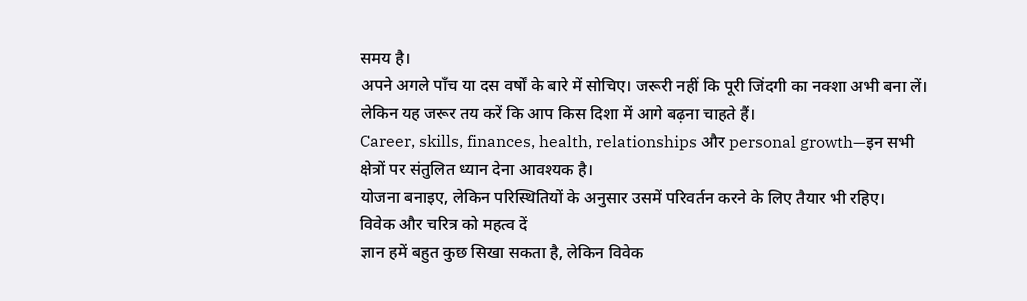समय है।
अपने अगले पाँच या दस वर्षों के बारे में सोचिए। जरूरी नहीं कि पूरी जिंदगी का नक्शा अभी बना लें। लेकिन यह जरूर तय करें कि आप किस दिशा में आगे बढ़ना चाहते हैं।
Career, skills, finances, health, relationships और personal growth—इन सभी क्षेत्रों पर संतुलित ध्यान देना आवश्यक है।
योजना बनाइए, लेकिन परिस्थितियों के अनुसार उसमें परिवर्तन करने के लिए तैयार भी रहिए।
विवेक और चरित्र को महत्व दें
ज्ञान हमें बहुत कुछ सिखा सकता है, लेकिन विवेक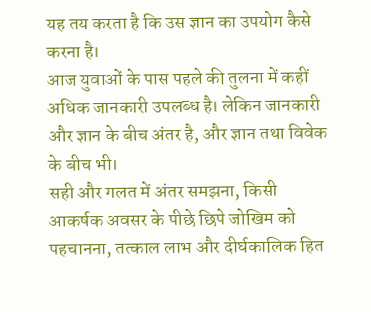यह तय करता है कि उस ज्ञान का उपयोग कैसे करना है।
आज युवाओं के पास पहले की तुलना में कहीं अधिक जानकारी उपलब्ध है। लेकिन जानकारी और ज्ञान के बीच अंतर है, और ज्ञान तथा विवेक के बीच भी।
सही और गलत में अंतर समझना, किसी आकर्षक अवसर के पीछे छिपे जोखिम को पहचानना, तत्काल लाभ और दीर्घकालिक हित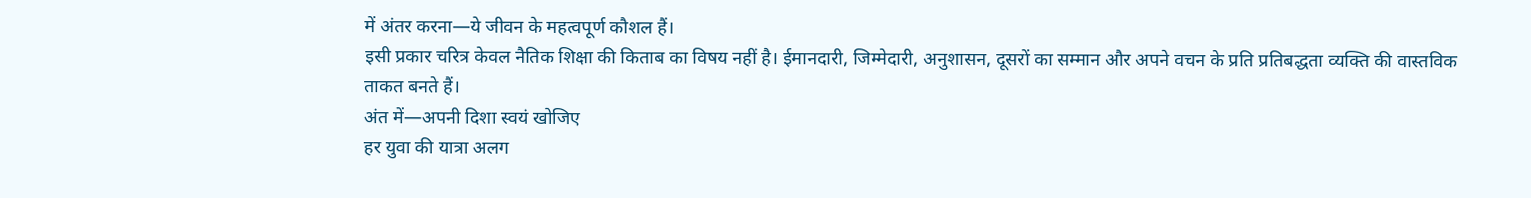में अंतर करना—ये जीवन के महत्वपूर्ण कौशल हैं।
इसी प्रकार चरित्र केवल नैतिक शिक्षा की किताब का विषय नहीं है। ईमानदारी, जिम्मेदारी, अनुशासन, दूसरों का सम्मान और अपने वचन के प्रति प्रतिबद्धता व्यक्ति की वास्तविक ताकत बनते हैं।
अंत में—अपनी दिशा स्वयं खोजिए
हर युवा की यात्रा अलग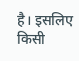है। इसलिए किसी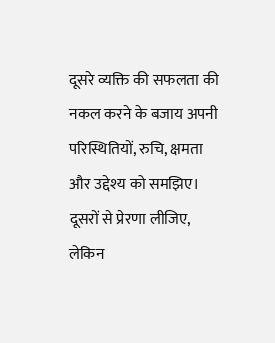दूसरे व्यक्ति की सफलता की नकल करने के बजाय अपनी परिस्थितियों, रुचि, क्षमता और उद्देश्य को समझिए।
दूसरों से प्रेरणा लीजिए, लेकिन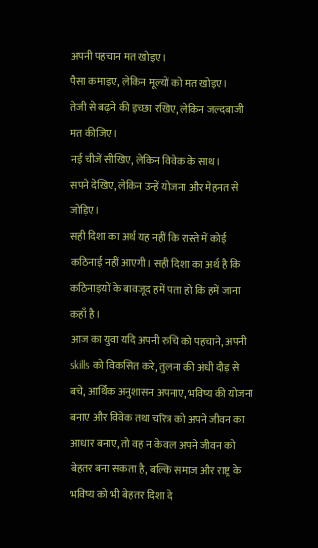अपनी पहचान मत खोइए।
पैसा कमाइए, लेकिन मूल्यों को मत खोइए।
तेजी से बढ़ने की इच्छा रखिए, लेकिन जल्दबाजी मत कीजिए।
नई चीजें सीखिए, लेकिन विवेक के साथ।
सपने देखिए, लेकिन उन्हें योजना और मेहनत से जोड़िए।
सही दिशा का अर्थ यह नहीं कि रास्ते में कोई कठिनाई नहीं आएगी। सही दिशा का अर्थ है कि कठिनाइयों के बावजूद हमें पता हो कि हमें जाना कहाँ है।
आज का युवा यदि अपनी रुचि को पहचाने, अपनी skills को विकसित करे, तुलना की अंधी दौड़ से बचे, आर्थिक अनुशासन अपनाए, भविष्य की योजना बनाए और विवेक तथा चरित्र को अपने जीवन का आधार बनाए, तो वह न केवल अपने जीवन को बेहतर बना सकता है, बल्कि समाज और राष्ट्र के भविष्य को भी बेहतर दिशा दे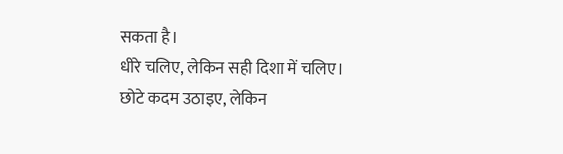सकता है।
धीरे चलिए, लेकिन सही दिशा में चलिए।
छोटे कदम उठाइए, लेकिन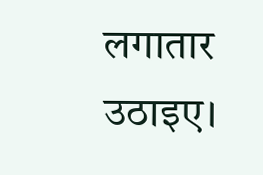लगातार उठाइए।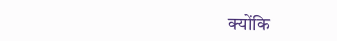क्योंकि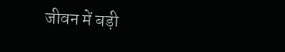जीवन में बड़ी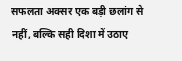सफलता अक्सर एक बड़ी छलांग से नहीं, बल्कि सही दिशा में उठाए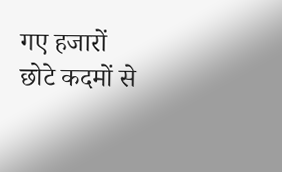गए हजारों छोटे कदमों से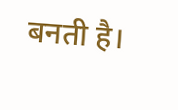बनती है।